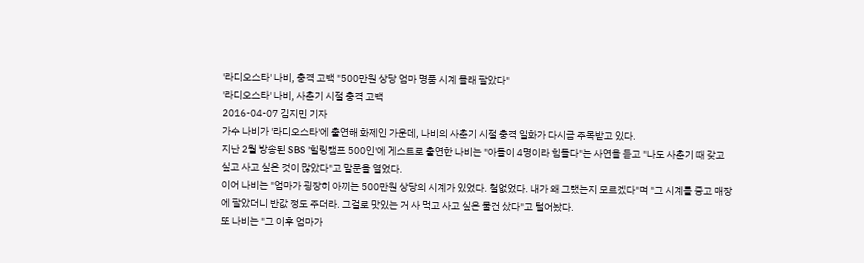'라디오스타' 나비, 충격 고백 "500만원 상당 엄마 명품 시계 몰래 팔았다"
'라디오스타' 나비, 사춘기 시절 충격 고백
2016-04-07 김지민 기자
가수 나비가 '라디오스타'에 출연해 화제인 가운데, 나비의 사춘기 시절 충격 일화가 다시금 주목받고 있다.
지난 2월 방송된 SBS '힐링캠프 500인'에 게스트로 출연한 나비는 "아들이 4명이라 힘들다"는 사연을 듣고 "나도 사춘기 때 갖고 싶고 사고 싶은 것이 많았다"고 말문을 열었다.
이어 나비는 "엄마가 굉장히 아끼는 500만원 상당의 시계가 있었다. 철없었다. 내가 왜 그랬는지 모르겠다"며 "그 시계를 중고 매장에 팔았더니 반값 정도 주더라. 그걸로 맛있는 거 사 먹고 사고 싶은 물건 샀다"고 털어놨다.
또 나비는 "그 이후 엄마가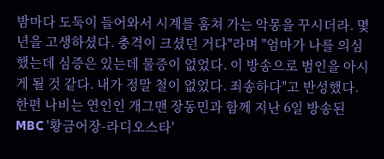밤마다 도둑이 들어와서 시계를 훔쳐 가는 악몽을 꾸시더라. 몇 년을 고생하셨다. 충격이 크셨던 거다"라며 "엄마가 나를 의심했는데 심증은 있는데 물증이 없었다. 이 방송으로 범인을 아시게 될 것 같다. 내가 정말 철이 없었다. 죄송하다"고 반성했다.
한편 나비는 연인인 개그맨 장동민과 함께 지난 6일 방송된 MBC '황금어장-라디오스타'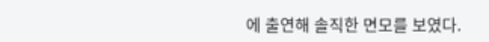에 출연해 솔직한 면모를 보였다.